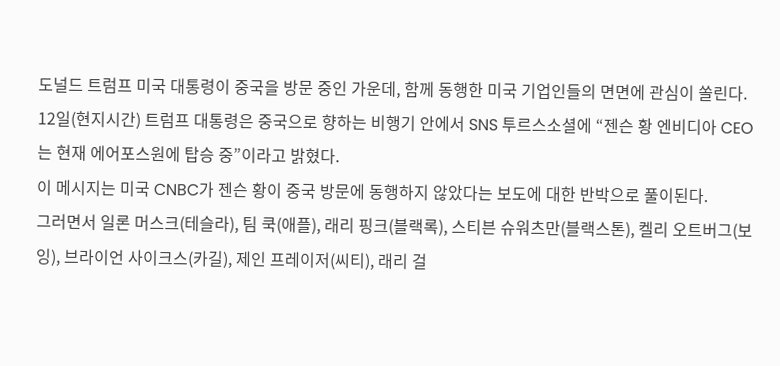도널드 트럼프 미국 대통령이 중국을 방문 중인 가운데, 함께 동행한 미국 기업인들의 면면에 관심이 쏠린다.
12일(현지시간) 트럼프 대통령은 중국으로 향하는 비행기 안에서 SNS 투르스소셜에 “젠슨 황 엔비디아 CEO는 현재 에어포스원에 탑승 중”이라고 밝혔다.
이 메시지는 미국 CNBC가 젠슨 황이 중국 방문에 동행하지 않았다는 보도에 대한 반박으로 풀이된다.
그러면서 일론 머스크(테슬라), 팀 쿡(애플), 래리 핑크(블랙록), 스티븐 슈워츠만(블랙스톤), 켈리 오트버그(보잉), 브라이언 사이크스(카길), 제인 프레이저(씨티), 래리 걸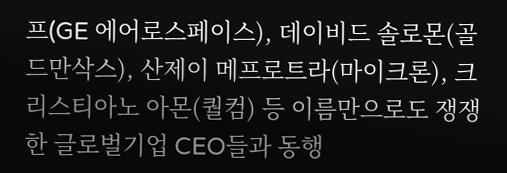프(GE 에어로스페이스), 데이비드 솔로몬(골드만삭스), 산제이 메프로트라(마이크론), 크리스티아노 아몬(퀄컴) 등 이름만으로도 쟁쟁한 글로벌기업 CEO들과 동행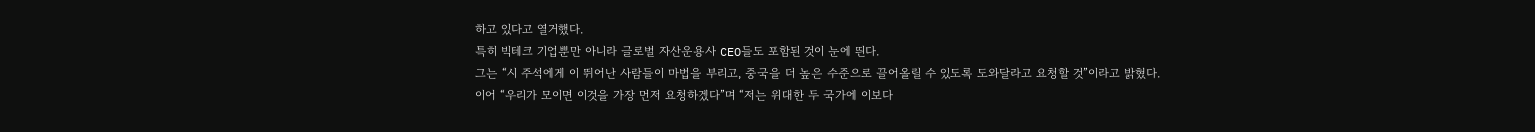하고 있다고 열거했다.
특히 빅테크 기업뿐만 아니라 글로벌 자산운용사 CEO들도 포함된 것이 눈에 띈다.
그는 “시 주석에게 이 뛰어난 사람들이 마법을 부리고, 중국을 더 높은 수준으로 끌어올릴 수 있도록 도와달라고 요청할 것”이라고 밝혔다.
이어 “우리가 모이면 이것을 가장 먼저 요청하겠다”며 “저는 위대한 두 국가에 이보다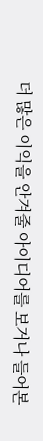더 많은 이익을 안겨줄 아이디어를 보거나 들어본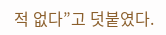적 없다”고 덧붙였다.